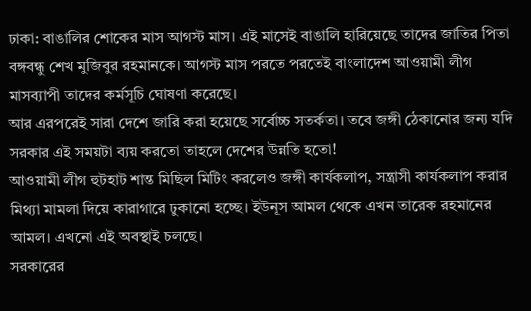ঢাকা: বাঙালির শোকের মাস আগস্ট মাস। এই মাসেই বাঙালি হারিয়েছে তাদের জাতির পিতা বঙ্গবন্ধু শেখ মুজিবুর রহমানকে। আগস্ট মাস পরতে পরতেই বাংলাদেশ আওয়ামী লীগ মাসব্যাপী তাদের কর্মসূচি ঘোষণা করেছে।
আর এরপরেই সারা দেশে জারি করা হয়েছে সর্বোচ্চ সতর্কতা। তবে জঙ্গী ঠেকানোর জন্য যদি সরকার এই সময়টা ব্যয় করতো তাহলে দেশের উন্নতি হতো!
আওয়ামী লীগ হুটহাট শান্ত মিছিল মিটিং করলেও জঙ্গী কার্যকলাপ, সন্ত্রাসী কার্যকলাপ করার মিথ্যা মামলা দিয়ে কারাগারে ঢুকানো হচ্ছে। ইউনূস আমল থেকে এখন তারেক রহমানের আমল। এখনো এই অবস্থাই চলছে।
সরকারের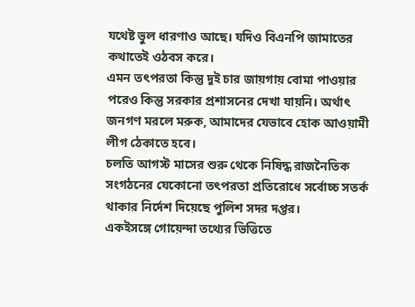যথেষ্ট ভুল ধারণাও আছে। যদিও বিএনপি জামাতের কথাতেই ওঠবস করে।
এমন তৎপরতা কিন্তু দুই চার জায়গায় বোমা পাওয়ার পরেও কিন্তু সরকার প্রশাসনের দেখা যায়নি। অর্থাৎ জনগণ মরলে মরুক, আমাদের যেভাবে হোক আওয়ামী লীগ ঠেকাতে হবে।
চলতি আগস্ট মাসের শুরু থেকে নিষিদ্ধ রাজনৈতিক সংগঠনের যেকোনো তৎপরতা প্রতিরোধে সর্বোচ্চ সতর্ক থাকার নির্দেশ দিয়েছে পুলিশ সদর দপ্তর।
একইসঙ্গে গোয়েন্দা তথ্যের ভিত্তিতে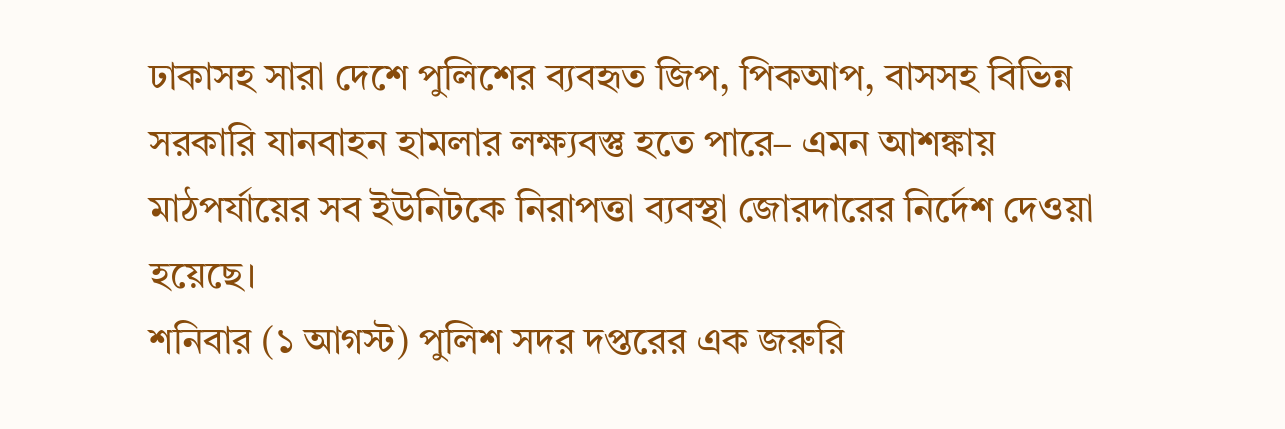ঢাকাসহ সারা দেশে পুলিশের ব্যবহৃত জিপ, পিকআপ, বাসসহ বিভিন্ন সরকারি যানবাহন হামলার লক্ষ্যবস্তু হতে পারে– এমন আশঙ্কায় মাঠপর্যায়ের সব ইউনিটকে নিরাপত্তা ব্যবস্থা জোরদারের নির্দেশ দেওয়া হয়েছে।
শনিবার (১ আগস্ট) পুলিশ সদর দপ্তরের এক জরুরি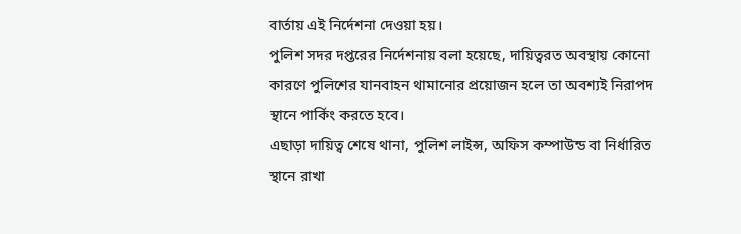বার্তায় এই নির্দেশনা দেওয়া হয়।
পুলিশ সদর দপ্তরের নির্দেশনায় বলা হয়েছে, দায়িত্বরত অবস্থায় কোনো কারণে পুলিশের যানবাহন থামানোর প্রয়োজন হলে তা অবশ্যই নিরাপদ স্থানে পার্কিং করতে হবে।
এছাড়া দায়িত্ব শেষে থানা, পুলিশ লাইন্স, অফিস কম্পাউন্ড বা নির্ধারিত স্থানে রাখা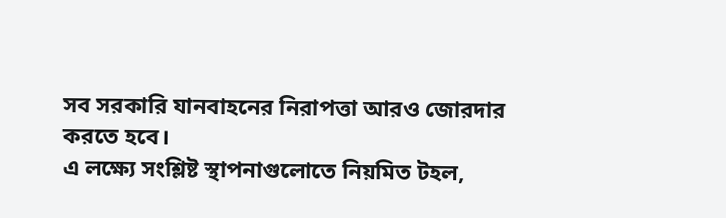সব সরকারি যানবাহনের নিরাপত্তা আরও জোরদার করতে হবে।
এ লক্ষ্যে সংশ্লিষ্ট স্থাপনাগুলোতে নিয়মিত টহল,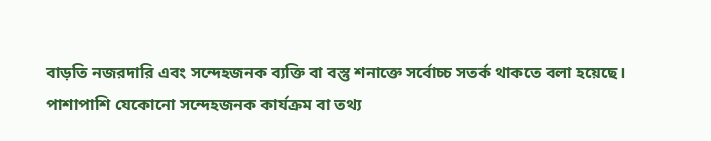বাড়তি নজরদারি এবং সন্দেহজনক ব্যক্তি বা বস্তু শনাক্তে সর্বোচ্চ সতর্ক থাকতে বলা হয়েছে।
পাশাপাশি যেকোনো সন্দেহজনক কার্যক্রম বা তথ্য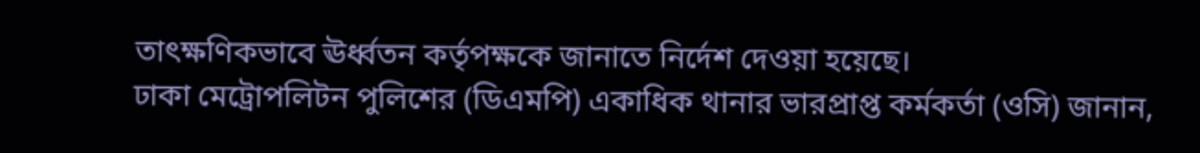তাৎক্ষণিকভাবে ঊর্ধ্বতন কর্তৃপক্ষকে জানাতে নির্দেশ দেওয়া হয়েছে।
ঢাকা মেট্রোপলিটন পুলিশের (ডিএমপি) একাধিক থানার ভারপ্রাপ্ত কর্মকর্তা (ওসি) জানান,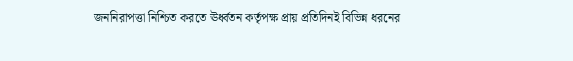জননিরাপত্তা নিশ্চিত করতে ঊর্ধ্বতন কর্তৃপক্ষ প্রায় প্রতিদিনই বিভিন্ন ধরনের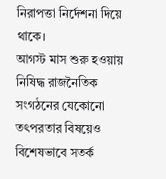নিরাপত্তা নির্দেশনা দিয়ে থাকে।
আগস্ট মাস শুরু হওয়ায় নিষিদ্ধ রাজনৈতিক সংগঠনের যেকোনো তৎপরতার বিষয়েও বিশেষভাবে সতর্ক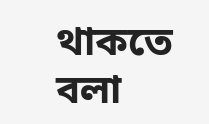থাকতে বলা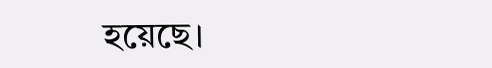হয়েছে।